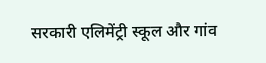सरकारी एलिमेंट्री स्कूल और गांव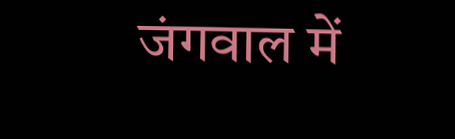जंगवाल में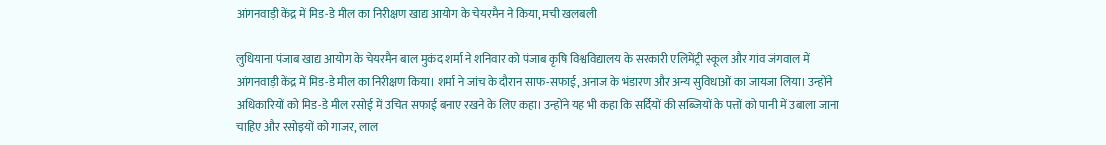आंगनवाड़ी केंद्र में मिड-डे मील का निरीक्षण खाद्य आयोग के चेयरमैन ने किया, मची खलबली

लुधियाना पंजाब खाद्य आयोग के चेयरमैन बाल मुकंद शर्मा ने शनिवार को पंजाब कृषि विश्वविद्यालय के सरकारी एलिमेंट्री स्कूल और गांव जंगवाल में आंगनवाड़ी केंद्र में मिड-डे मील का निरीक्षण किया। शर्मा ने जांच के दौरान साफ-सफाई, अनाज के भंडारण और अन्य सुविधाओं का जायजा लिया। उन्होंने अधिकारियों को मिड-डे मील रसोई में उचित सफाई बनाए रखने के लिए कहा। उन्होंने यह भी कहा कि सर्दियों की सब्जियों के पत्तों को पानी में उबाला जाना चाहिए और रसोइयों को गाजर, लाल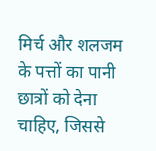मिर्च और शलजम के पत्तों का पानी छात्रों को देना चाहिए, जिससे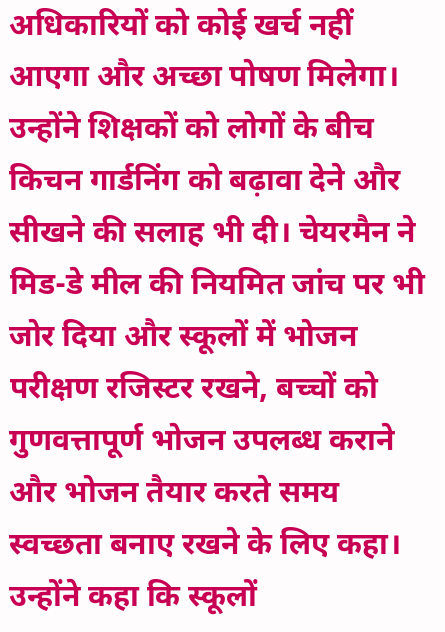अधिकारियों को कोई खर्च नहीं आएगा और अच्छा पोषण मिलेगा। उन्होंने शिक्षकों को लोगों के बीच किचन गार्डनिंग को बढ़ावा देने और सीखने की सलाह भी दी। चेयरमैन ने मिड-डे मील की नियमित जांच पर भी जोर दिया और स्कूलों में भोजन परीक्षण रजिस्टर रखने, बच्चों को गुणवत्तापूर्ण भोजन उपलब्ध कराने और भोजन तैयार करते समय स्वच्छता बनाए रखने के लिए कहा। उन्होंने कहा कि स्कूलों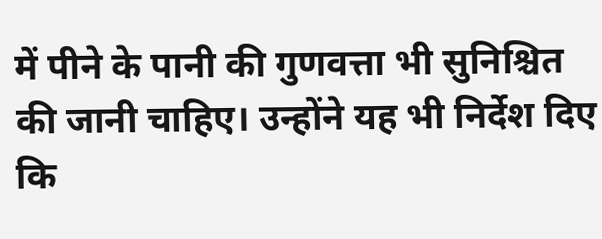में पीने के पानी की गुणवत्ता भी सुनिश्चित की जानी चाहिए। उन्होंने यह भी निर्देश दिए कि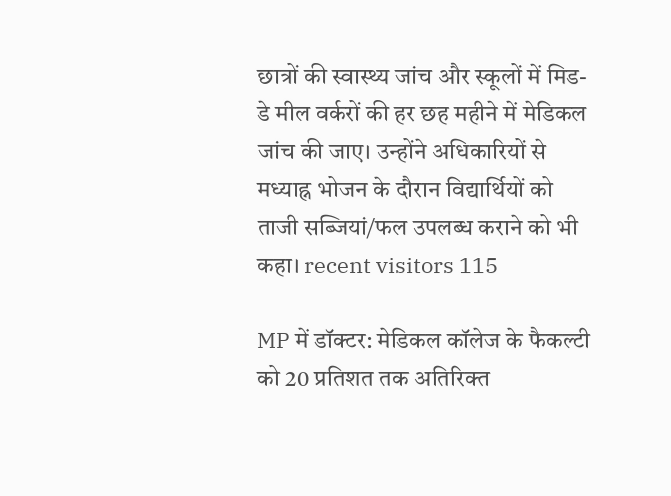छात्रों की स्वास्थ्य जांच और स्कूलों में मिड-डे मील वर्करों की हर छह महीने में मेडिकल जांच की जाए। उन्होंने अधिकारियों से मध्याह्न भोजन के दौरान विद्यार्थियों को ताजी सब्जियां/फल उपलब्ध कराने को भी कहा। recent visitors 115

MP में डॉक्‍टर: मेडिकल कॉलेज के फैकल्टी को 20 प्रतिशत तक अतिरिक्त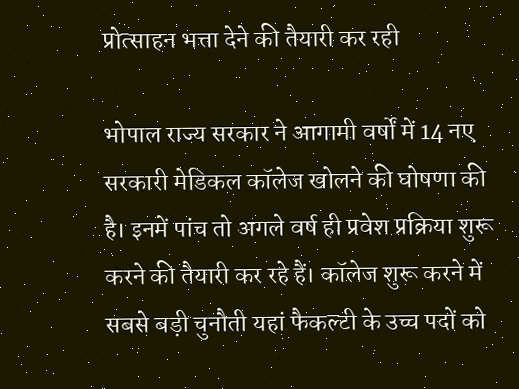प्रोत्साहन भत्ता देने की तैयारी कर रही

भोपाल राज्य सरकार ने आगामी वर्षों में 14 नए सरकारी मेडिकल कॉलेज खोलने की घोषणा की है। इनमें पांच तो अगले वर्ष ही प्रवेश प्रक्रिया शुरू करने की तैयारी कर रहे हैं। कॉलेज शुरू करने में सबसे बड़ी चुनौती यहां फैकल्टी के उच्च पदों को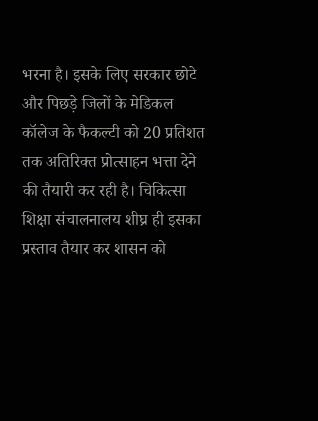भरना है। इसके लिए सरकार छोटे और पिछड़े जिलों के मेडिकल कॉलेज के फैकल्टी को 20 प्रतिशत तक अतिरिक्त प्रोत्साहन भत्ता देने की तैयारी कर रही है। चिकित्सा शिक्षा संचालनालय शीघ्र ही इसका प्रस्ताव तैयार कर शासन को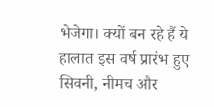भेजेगा। क्‍यों बन रहे हैं ये हालात इस वर्ष प्रारंभ हुए सिवनी, नीमच और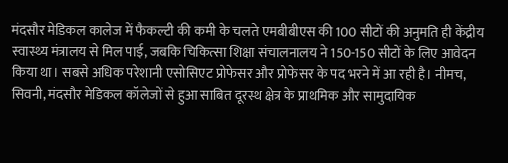मंदसौर मेडिकल कालेज में फैकल्टी की कमी के चलते एमबीबीएस की 100 सीटों की अनुमति ही केंद्रीय स्वास्थ्य मंत्रालय से मिल पाई, जबकि चिकित्सा शिक्षा संचालनालय ने 150-150 सीटों के लिए आवेदन किया था। सबसे अधिक परेशानी एसोसिएट प्रोफेसर और प्रोफेसर के पद भरने में आ रही है। नीमच, सिवनी, मंदसौर मेडिकल कॉलेजों से हुआ साबित दूरस्थ क्षेत्र के प्राथमिक और सामुदायिक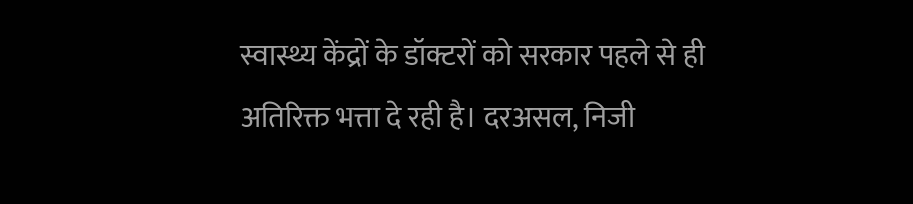स्वास्थ्य केंद्रों के डॉक्टरों को सरकार पहले से ही अतिरिक्त भत्ता दे रही है। दरअसल, निजी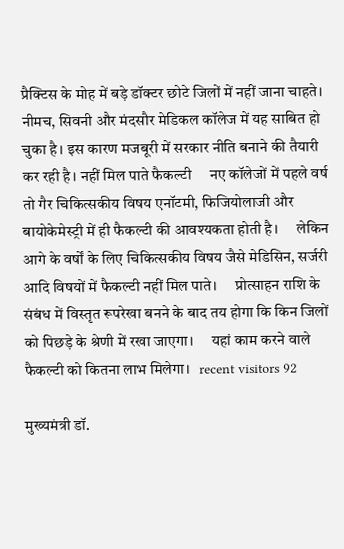प्रैक्टिस के मोह में बड़े डॉक्टर छोटे जिलों में नहीं जाना चाहते। नीमच, सिवनी और मंदसौर मेडिकल कॉलेज में यह साबित हो चुका है। इस कारण मजबूरी में सरकार नीति बनाने की तैयारी कर रही है। नहीं मिल पाते फैकल्‍टी     नए कॉलेजों में पहले वर्ष तो गैर चिकित्सकीय विषय एनॉटमी, फिजियोलाजी और बायोकेमेस्ट्री में ही फैकल्टी की आवश्यकता होती है।     लेकिन आगे के वर्षों के लिए चिकित्सकीय विषय जैसे मेडिसिन, सर्जरी आदि विषयों में फैकल्टी नहीं मिल पाते।     प्रोत्साहन राशि के संबंध में विस्तृत रूपरेखा बनने के बाद तय होगा कि किन जिलों को पिछड़े के श्रेणी में रखा जाएगा।     यहां काम करने वाले फैकल्टी को कितना लाभ मिलेगा।   recent visitors 92

मुख्यमंत्री डॉ.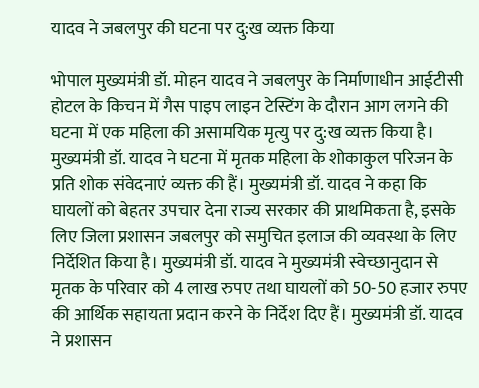यादव ने जबलपुर की घटना पर दु:ख व्यक्त किया

भोपाल मुख्यमंत्री डॉ. मोहन यादव ने जबलपुर के निर्माणाधीन आईटीसी होटल के किचन में गैस पाइप लाइन टेस्टिंग के दौरान आग लगने की घटना में एक महिला की असामयिक मृत्यु पर दु:ख व्यक्त किया है। मुख्यमंत्री डॉ. यादव ने घटना में मृतक महिला के शोकाकुल परिजन के प्रति शोक संवेदनाएं व्यक्त की हैं। मुख्यमंत्री डॉ. यादव ने कहा कि घायलों को बेहतर उपचार देना राज्य सरकार की प्राथमिकता है, इसके लिए जिला प्रशासन जबलपुर को समुचित इलाज की व्यवस्था के लिए निर्देशित किया है। मुख्यमंत्री डॉ. यादव ने मुख्यमंत्री स्वेच्छानुदान से मृतक के परिवार को 4 लाख रुपए तथा घायलों को 50-50 हजार रुपए की आर्थिक सहायता प्रदान करने के निर्देश दिए हैं। मुख्यमंत्री डॉ. यादव ने प्रशासन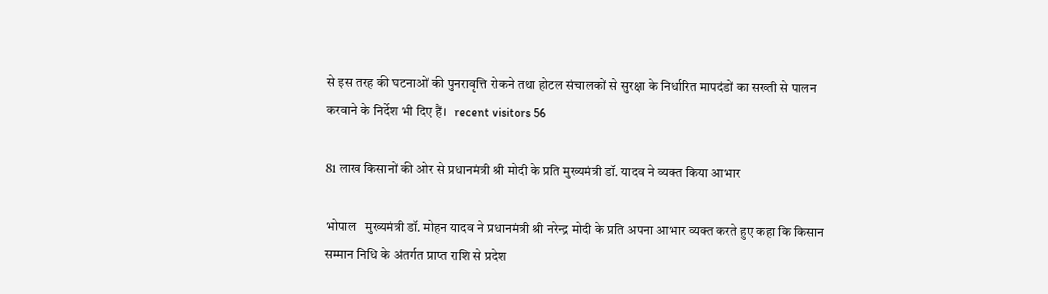से इस तरह की घटनाओं की पुनरावृत्ति रोकने तथा होटल संचालकों से सुरक्षा के निर्धारित मापदंडों का सख्ती से पालन करवाने के निर्देश भी दिए हैं।   recent visitors 56

81 लाख किसानों की ओर से प्रधानमंत्री श्री मोदी के प्रति मुख्यमंत्री डॉ. यादव ने व्यक्त किया आभार

भोपाल   मुख्यमंत्री डॉ. मोहन यादव ने प्रधानमंत्री श्री नरेन्द्र मोदी के प्रति अपना आभार व्यक्त करते हुए कहा कि किसान सम्मान निधि के अंतर्गत प्राप्त राशि से प्रदेश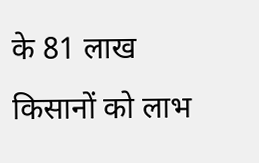के 81 लाख किसानों को लाभ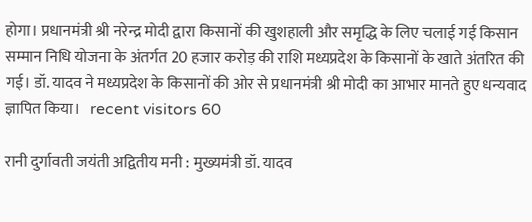होगा। प्रधानमंत्री श्री नरेन्द्र मोदी द्वारा किसानों की खुशहाली और समृद्धि के लिए चलाई गई किसान सम्मान निधि योजना के अंतर्गत 20 हजार करोड़ की राशि मध्यप्रदेश के किसानों के खाते अंतरित की गई। डॉ. यादव ने मध्यप्रदेश के किसानों की ओर से प्रधानमंत्री श्री मोदी का आभार मानते हुए धन्यवाद ज्ञापित किया।   recent visitors 60

रानी दुर्गावती जयंती अद्वितीय मनी : मुख्यमंत्री डॉ. यादव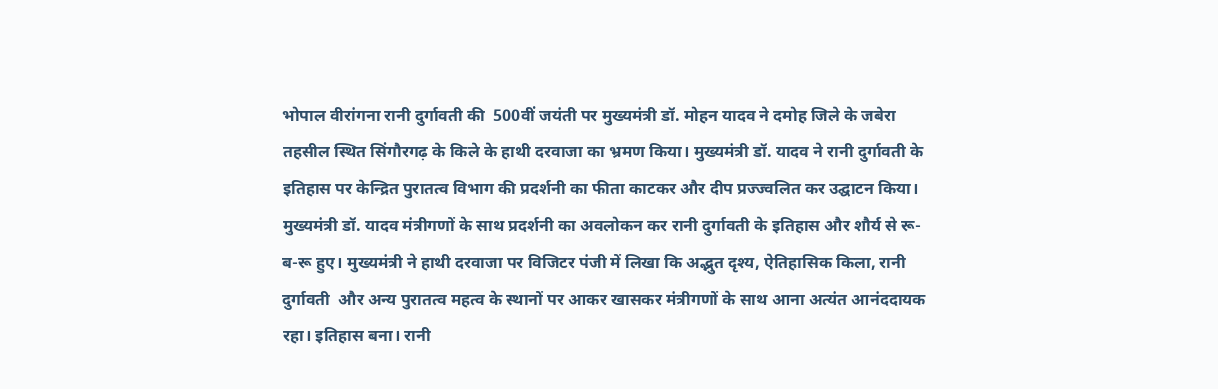भोपाल वीरांगना रानी दुर्गावती की  500वीं जयंती पर मुख्यमंत्री डॉ. मोहन यादव ने दमोह जिले के जबेरा तहसील स्थित सिंगौरगढ़ के किले के हाथी दरवाजा का भ्रमण किया। मुख्यमंत्री डॉ. यादव ने रानी दुर्गावती के इतिहास पर केन्द्रित पुरातत्व विभाग की प्रदर्शनी का फीता काटकर और दीप प्रज्ज्वलित कर उद्घाटन किया। मुख्यमंत्री डॉ. यादव मंत्रीगणों के साथ प्रदर्शनी का अवलोकन कर रानी दुर्गावती के इतिहास और शौर्य से रू-ब-रू हुए। मुख्यमंत्री ने हाथी दरवाजा पर विजिटर पंजी में लिखा कि अद्भुत दृश्य, ऐतिहासिक किला, रानी दुर्गावती  और अन्य पुरातत्व महत्व के स्थानों पर आकर खासकर मंत्रीगणों के साथ आना अत्यंत आनंददायक रहा। इतिहास बना। रानी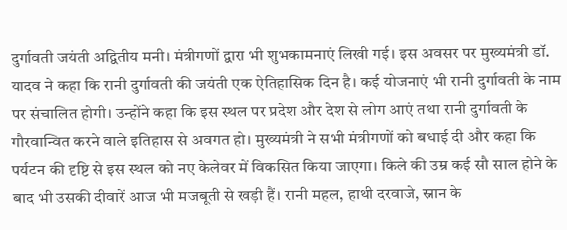दुर्गावती जयंती अद्वितीय मनी। मंत्रीगणों द्वारा भी शुभकामनाएं लिखी गई। इस अवसर पर मुख्यमंत्री डॉ. यादव ने कहा कि रानी दुर्गावती की जयंती एक ऐतिहासिक दिन है। कई योजनाएं भी रानी दुर्गावती के नाम पर संचालित होगी। उन्होंने कहा कि इस स्थल पर प्रदेश और देश से लोग आएं तथा रानी दुर्गावती के गौरवान्वित करने वाले इतिहास से अवगत हो। मुख्यमंत्री ने सभी मंत्रीगणों को बधाई दी और कहा कि पर्यटन की दृष्टि से इस स्थल को नए केलेवर में विकसित किया जाएगा। किले की उम्र कई सौ साल होने के बाद भी उसकी दीवारें आज भी मजबूती से खड़ी हैं। रानी महल, हाथी दरवाजे, स्नान के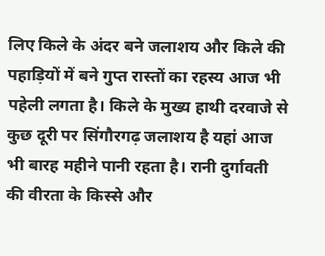लिए किले के अंदर बने जलाशय और किले की पहाड़ियों में बने गुप्त रास्तों का रहस्य आज भी पहेली लगता है। किले के मुख्य हाथी दरवाजे से कुछ दूरी पर सिंगौरगढ़ जलाशय है यहां आज भी बारह महीने पानी रहता है। रानी दुर्गावती की वीरता के किस्से और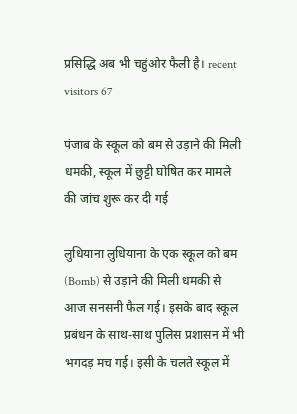प्रसिद्धि अब भी चहुंओर फैली है। recent visitors 67

पंजाब के स्कूल को बम से उड़ाने की मिली धमकी, स्कूल में छुट्टी घोषित कर मामले की जांच शुरू कर दी गई

लुधियाना लुधियाना के एक स्कूल को बम (Bomb) से उड़ाने की मिली धमकी से आज सनसनी फैल गई। इसके बाद स्कूल प्रबंधन के साथ-साथ पुलिस प्रशासन में भी भगदड़ मच गई। इसी के चलते स्कूल में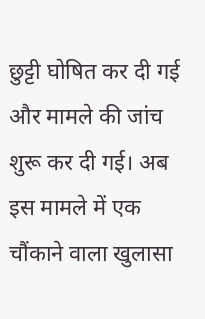छुट्टी घोषित कर दी गई और मामले की जांच शुरू कर दी गई। अब इस मामले में एक चौंकाने वाला खुलासा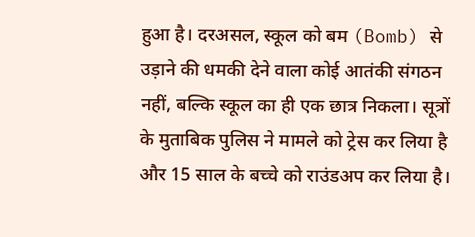हुआ है। दरअसल, स्कूल को बम (Bomb) से उड़ाने की धमकी देने वाला कोई आतंकी संगठन नहीं, बल्कि स्कूल का ही एक छात्र निकला। सूत्रों के मुताबिक पुलिस ने मामले को ट्रेस कर लिया है और 15 साल के बच्चे को राउंडअप कर लिया है।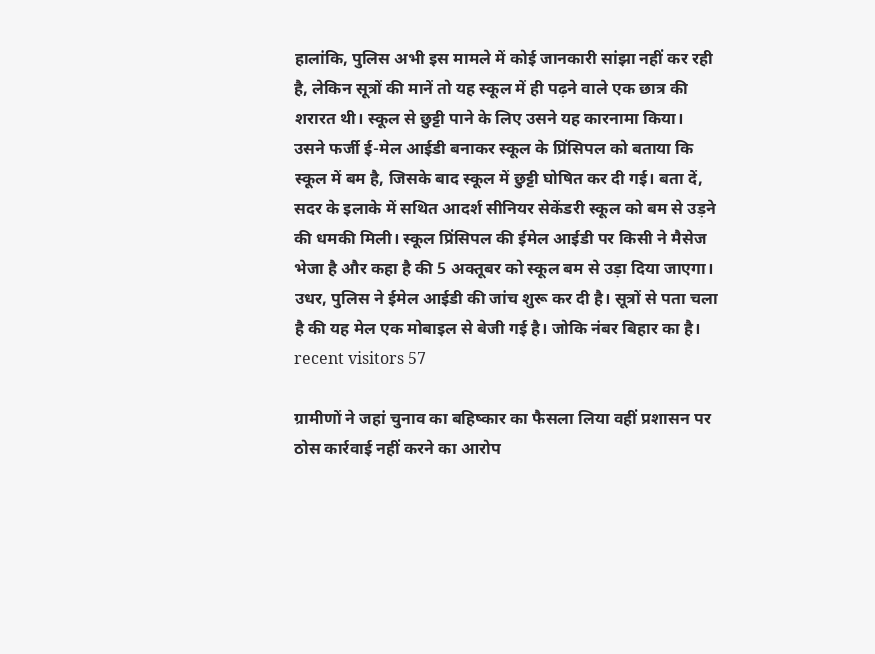हालांकि, पुलिस अभी इस मामले में कोई जानकारी सांझा नहीं कर रही है, लेकिन सूत्रों की मानें तो यह स्कूल में ही पढ़ने वाले एक छात्र की शरारत थी। स्कूल से छुट्टी पाने के लिए उसने यह कारनामा किया। उसने फर्जी ई-मेल आईडी बनाकर स्कूल के प्रिंसिपल को बताया कि स्कूल में बम है, जिसके बाद स्कूल में छुट्टी घोषित कर दी गई। बता दें, सदर के इलाके में सथित आदर्श सीनियर सेकेंडरी स्कूल को बम से उड़ने की धमकी मिली। स्कूल प्रिंसिपल की ईमेल आईडी पर किसी ने मैसेज भेजा है और कहा है की 5 अक्तूबर को स्कूल बम से उड़ा दिया जाएगा। उधर, पुलिस ने ईमेल आईडी की जांच शुरू कर दी है। सूत्रों से पता चला है की यह मेल एक मोबाइल से बेजी गई है। जोकि नंबर बिहार का है।  recent visitors 57

ग्रामीणों ने जहां चुनाव का बहिष्कार का फैसला लिया वहीं प्रशासन पर ठोस कार्रवाई नहीं करने का आरोप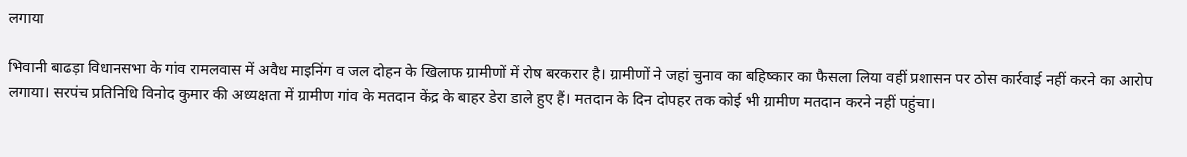लगाया

भिवानी बाढड़ा विधानसभा के गांव रामलवास में अवैध माइनिंग व जल दोहन के खिलाफ ग्रामीणों में रोष बरकरार है। ग्रामीणों ने जहां चुनाव का बहिष्कार का फैसला लिया वहीं प्रशासन पर ठोस कार्रवाई नहीं करने का आरोप लगाया। सरपंच प्रतिनिधि विनोद कुमार की अध्यक्षता में ग्रामीण गांव के मतदान केंद्र के बाहर डेरा डाले हुए हैं। मतदान के दिन दोपहर तक कोई भी ग्रामीण मतदान करने नहीं पहुंचा।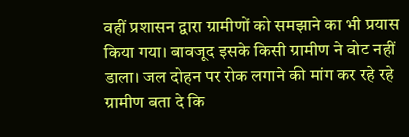वहीं प्रशासन द्वारा ग्रामीणों को समझाने का भी प्रयास किया गया। बावजूद इसके किसी ग्रामीण ने वोट नहीं डाला। जल दोहन पर रोक लगाने की मांग कर रहे रहे ग्रामीण बता दे कि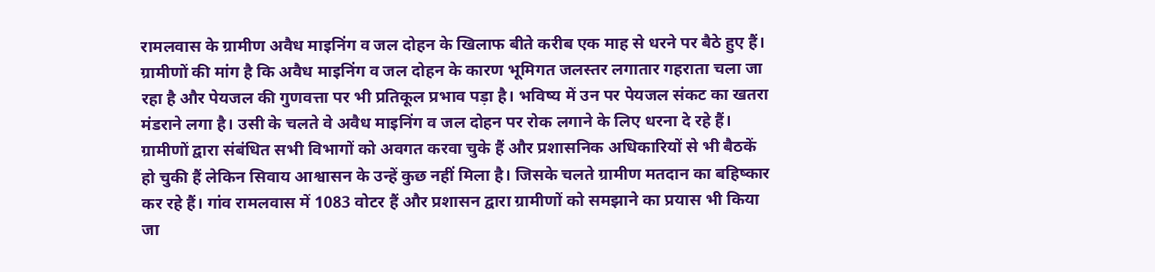रामलवास के ग्रामीण अवैध माइनिंग व जल दोहन के खिलाफ बीते करीब एक माह से धरने पर बैठे हुए हैं। ग्रामीणों की मांग है कि अवैध माइनिंग व जल दोहन के कारण भूमिगत जलस्तर लगातार गहराता चला जा रहा है और पेयजल की गुणवत्ता पर भी प्रतिकूल प्रभाव पड़ा है। भविष्य में उन पर पेयजल संकट का खतरा मंडराने लगा है। उसी के चलते वे अवैध माइनिंग व जल दोहन पर रोक लगाने के लिए धरना दे रहे हैं। ग्रामीणों द्वारा संबंधित सभी विभागों को अवगत करवा चुके हैं और प्रशासनिक अधिकारियों से भी बैठकें हो चुकी हैं लेकिन सिवाय आश्वासन के उन्हें कुछ नहीं मिला है। जिसके चलते ग्रामीण मतदान का बहिष्कार कर रहे हैं। गांव रामलवास में 1083 वोटर हैं और प्रशासन द्वारा ग्रामीणों को समझाने का प्रयास भी किया जा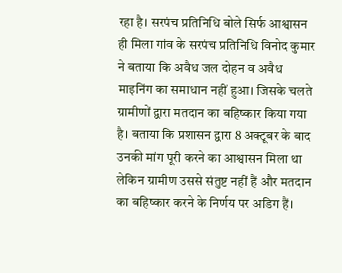रहा है। सरपंच प्रतिनिधि बोले सिर्फ आश्वासन ही मिला गांव के सरपंच प्रतिनिधि विनोद कुमार ने बताया कि अवैध जल दोहन व अवैध माइनिंग का समाधान नहीं हुआ। जिसके चलते ग्रामीणों द्वारा मतदान का बहिष्कार किया गया है। बताया कि प्रशासन द्वारा 8 अक्टूबर के बाद उनकी मांग पूरी करने का आश्वासन मिला था लेकिन ग्रामीण उससे संतुष्ट नहीं हैं और मतदान का बहिष्कार करने के निर्णय पर अडिग हैं।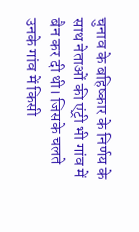चुनाव के बहिष्कार के निर्णय के साथ नेताओं की एंट्री भी गांव में बैन कर दी थी। जिसके चलते उनके गांव में किसी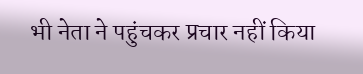भी नेता ने पहुंचकर प्रचार नहीं किया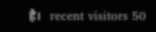है।   recent visitors 50